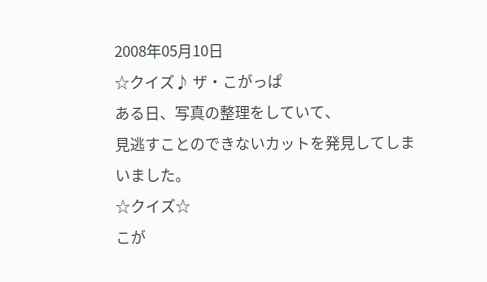2008年05月10日
☆クイズ♪ ザ・こがっぱ
ある日、写真の整理をしていて、
見逃すことのできないカットを発見してしまいました。
☆クイズ☆
こが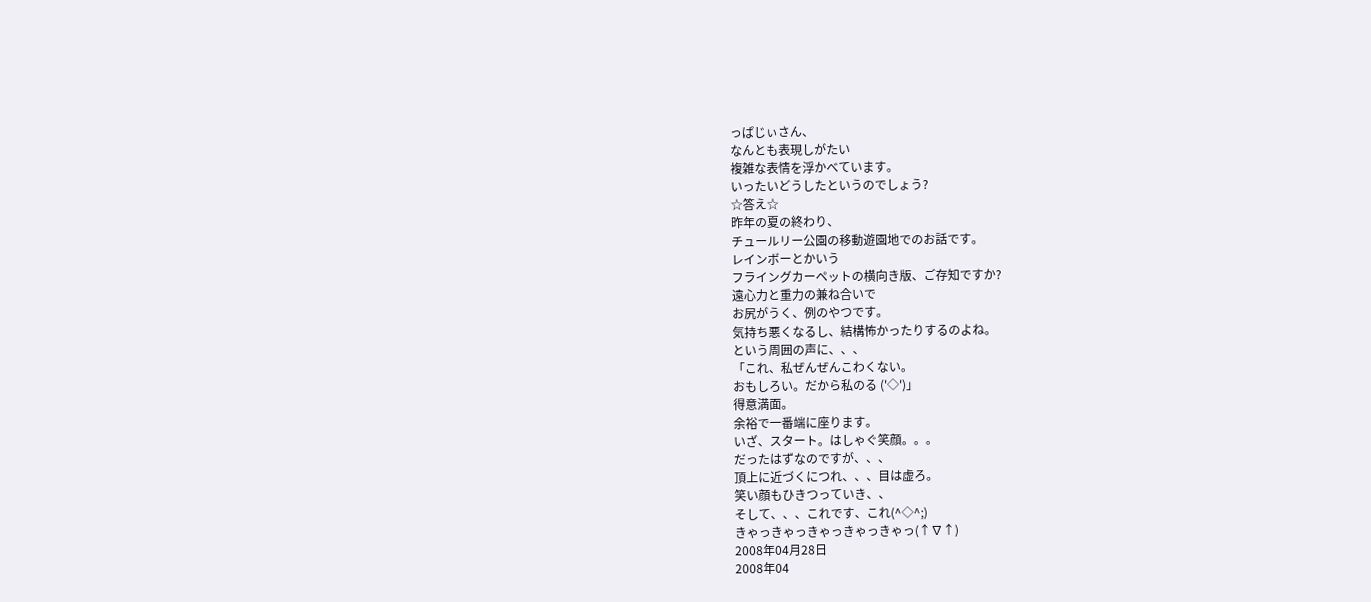っぱじぃさん、
なんとも表現しがたい
複雑な表情を浮かべています。
いったいどうしたというのでしょう?
☆答え☆
昨年の夏の終わり、
チュールリー公園の移動遊園地でのお話です。
レインボーとかいう
フライングカーペットの横向き版、ご存知ですか?
遠心力と重力の兼ね合いで
お尻がうく、例のやつです。
気持ち悪くなるし、結構怖かったりするのよね。
という周囲の声に、、、
「これ、私ぜんぜんこわくない。
おもしろい。だから私のる ('◇')」
得意満面。
余裕で一番端に座ります。
いざ、スタート。はしゃぐ笑顔。。。
だったはずなのですが、、、
頂上に近づくにつれ、、、目は虚ろ。
笑い顔もひきつっていき、、
そして、、、これです、これ(^◇^;)
きゃっきゃっきゃっきゃっきゃっ(↑∇↑)
2008年04月28日
2008年04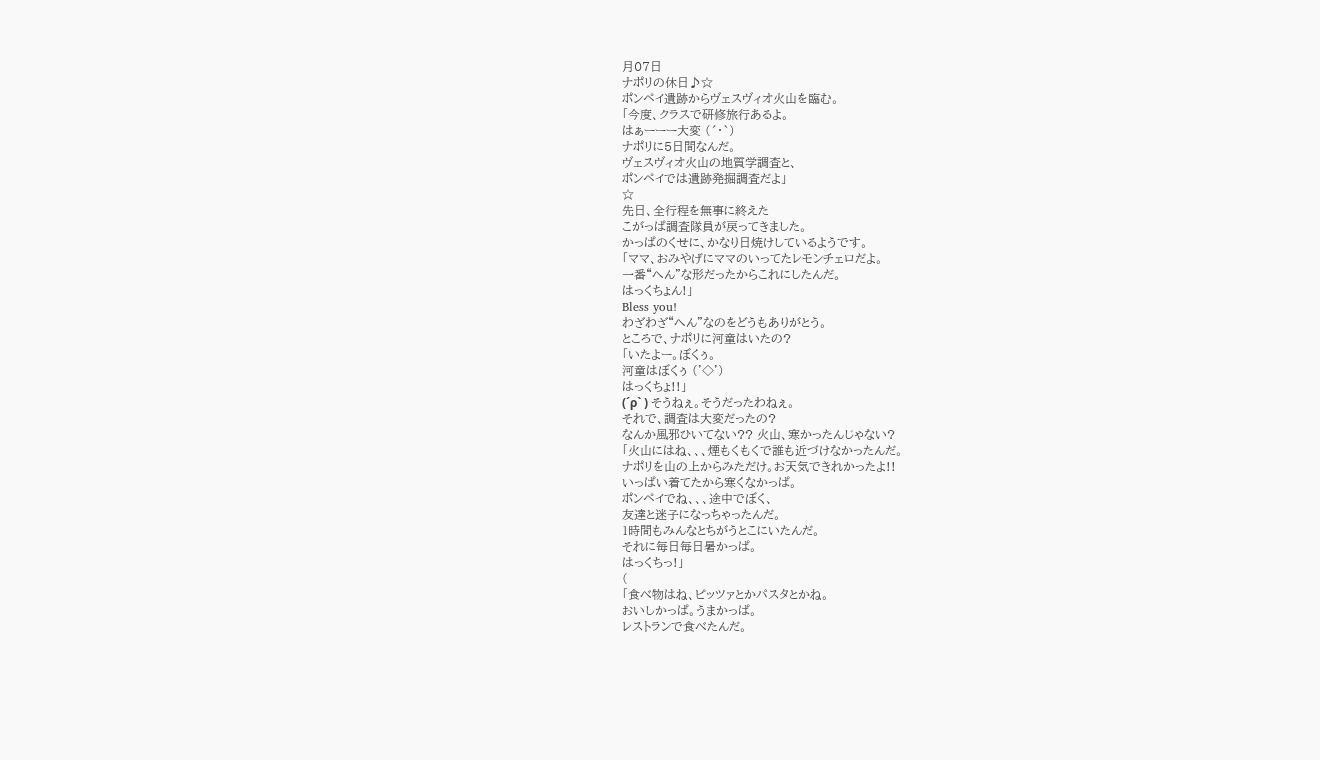月07日
ナポリの休日♪☆
ポンペイ遺跡からヴェスヴィオ火山を臨む。
「今度、クラスで研修旅行あるよ。
はぁーーー大変 (´・`)
ナポリに5日間なんだ。
ヴェスヴィオ火山の地質学調査と、
ポンペイでは遺跡発掘調査だよ」
☆
先日、全行程を無事に終えた
こがっぱ調査隊員が戻ってきました。
かっぱのくせに、かなり日焼けしているようです。
「ママ、おみやげにママのいってたレモンチェロだよ。
一番“へん”な形だったからこれにしたんだ。
はっくちょん!」
Bless you!
わざわざ“へん”なのをどうもありがとう。
ところで、ナポリに河童はいたの?
「いたよー。ぼくぅ。
河童はぼくぅ ('◇')
はっくちょ!!」
(´ρ` ) そうねぇ。そうだったわねぇ。
それで、調査は大変だったの?
なんか風邪ひいてない?? 火山、寒かったんじゃない?
「火山にはね、、、煙もくもくで誰も近づけなかったんだ。
ナポリを山の上からみただけ。お天気できれかったよ!!
いっぱい着てたから寒くなかっぱ。
ポンペイでね、、、途中でぼく、
友達と迷子になっちゃったんだ。
1時間もみんなとちがうとこにいたんだ。
それに毎日毎日暑かっぱ。
はっくちっ!」
(
「食べ物はね、ピッツァとかパスタとかね。
おいしかっぱ。うまかっぱ。
レストランで食べたんだ。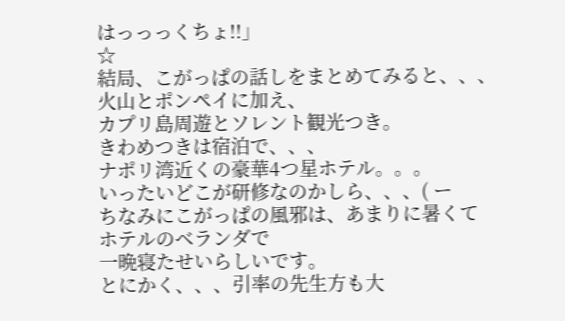はっっっくちょ!!」
☆
結局、こがっぱの話しをまとめてみると、、、
火山とポンペイに加え、
カプリ島周遊とソレント観光つき。
きわめつきは宿泊で、、、
ナポリ湾近くの豪華4つ星ホテル。。。
いったいどこが研修なのかしら、、、( ー
ちなみにこがっぱの風邪は、あまりに暑くて
ホテルのベランダで
一晩寝たせいらしいです。
とにかく、、、引率の先生方も大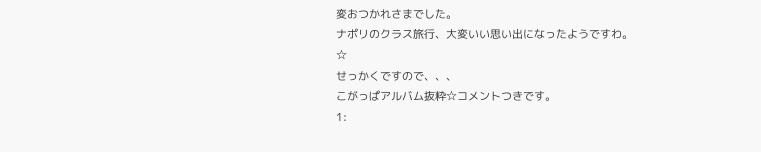変おつかれさまでした。
ナポリのクラス旅行、大変いい思い出になったようですわ。
☆
せっかくですので、、、
こがっぱアルバム抜粋☆コメントつきです。
1: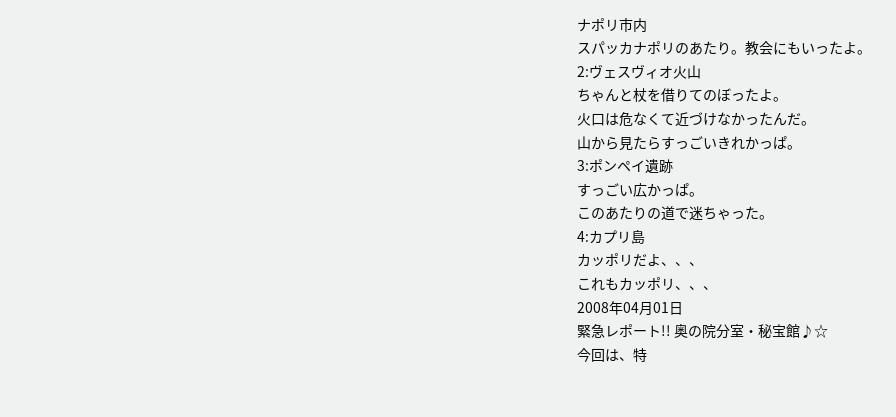ナポリ市内
スパッカナポリのあたり。教会にもいったよ。
2:ヴェスヴィオ火山
ちゃんと杖を借りてのぼったよ。
火口は危なくて近づけなかったんだ。
山から見たらすっごいきれかっぱ。
3:ポンペイ遺跡
すっごい広かっぱ。
このあたりの道で迷ちゃった。
4:カプリ島
カッポリだよ、、、
これもカッポリ、、、
2008年04月01日
緊急レポート!! 奥の院分室・秘宝館♪☆
今回は、特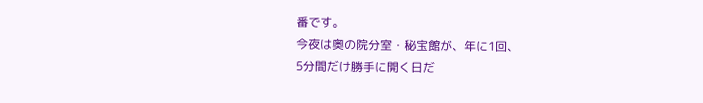番です。
今夜は奥の院分室・秘宝館が、年に1回、
5分間だけ勝手に開く日だ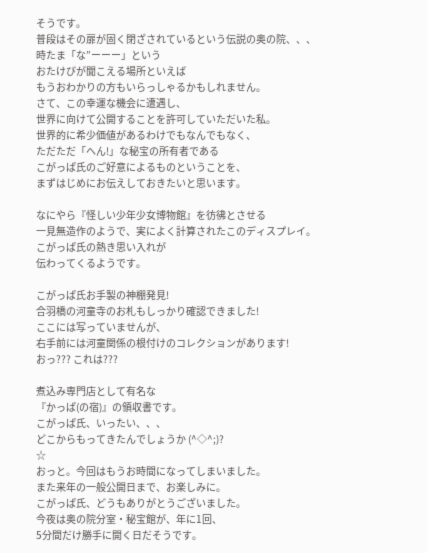そうです。
普段はその扉が固く閉ざされているという伝説の奥の院、、、
時たま「な”ーーー」という
おたけびが聞こえる場所といえば
もうおわかりの方もいらっしゃるかもしれません。
さて、この幸運な機会に遭遇し、
世界に向けて公開することを許可していただいた私。
世界的に希少価値があるわけでもなんでもなく、
ただただ「へん!」な秘宝の所有者である
こがっぱ氏のご好意によるものということを、
まずはじめにお伝えしておきたいと思います。

なにやら『怪しい少年少女博物館』を彷彿とさせる
一見無造作のようで、実によく計算されたこのディスプレイ。
こがっぱ氏の熱き思い入れが
伝わってくるようです。

こがっぱ氏お手製の神棚発見!
合羽橋の河童寺のお札もしっかり確認できました!
ここには写っていませんが、
右手前には河童関係の根付けのコレクションがあります!
おっ??? これは???

煮込み専門店として有名な
『かっぱ(の宿)』の領収書です。
こがっぱ氏、いったい、、、
どこからもってきたんでしょうか (^◇^;)?
☆
おっと。今回はもうお時間になってしまいました。
また来年の一般公開日まで、お楽しみに。
こがっぱ氏、どうもありがとうございました。
今夜は奥の院分室・秘宝館が、年に1回、
5分間だけ勝手に開く日だそうです。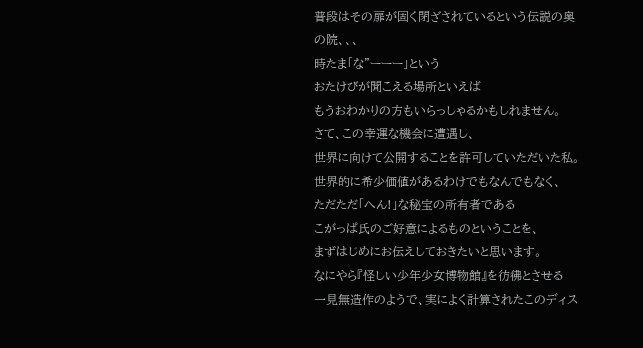普段はその扉が固く閉ざされているという伝説の奥の院、、、
時たま「な”ーーー」という
おたけびが聞こえる場所といえば
もうおわかりの方もいらっしゃるかもしれません。
さて、この幸運な機会に遭遇し、
世界に向けて公開することを許可していただいた私。
世界的に希少価値があるわけでもなんでもなく、
ただただ「へん!」な秘宝の所有者である
こがっぱ氏のご好意によるものということを、
まずはじめにお伝えしておきたいと思います。
なにやら『怪しい少年少女博物館』を彷彿とさせる
一見無造作のようで、実によく計算されたこのディス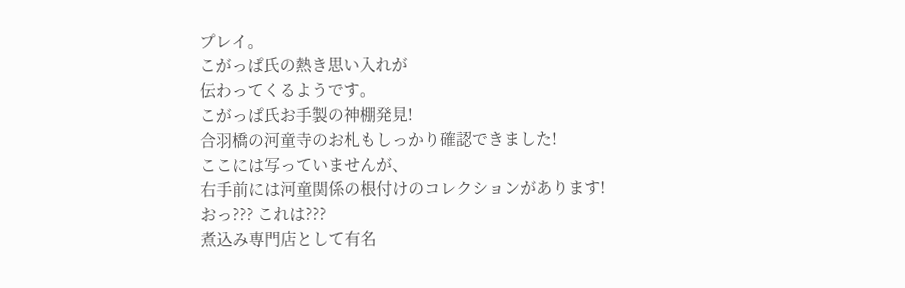プレイ。
こがっぱ氏の熱き思い入れが
伝わってくるようです。
こがっぱ氏お手製の神棚発見!
合羽橋の河童寺のお札もしっかり確認できました!
ここには写っていませんが、
右手前には河童関係の根付けのコレクションがあります!
おっ??? これは???
煮込み専門店として有名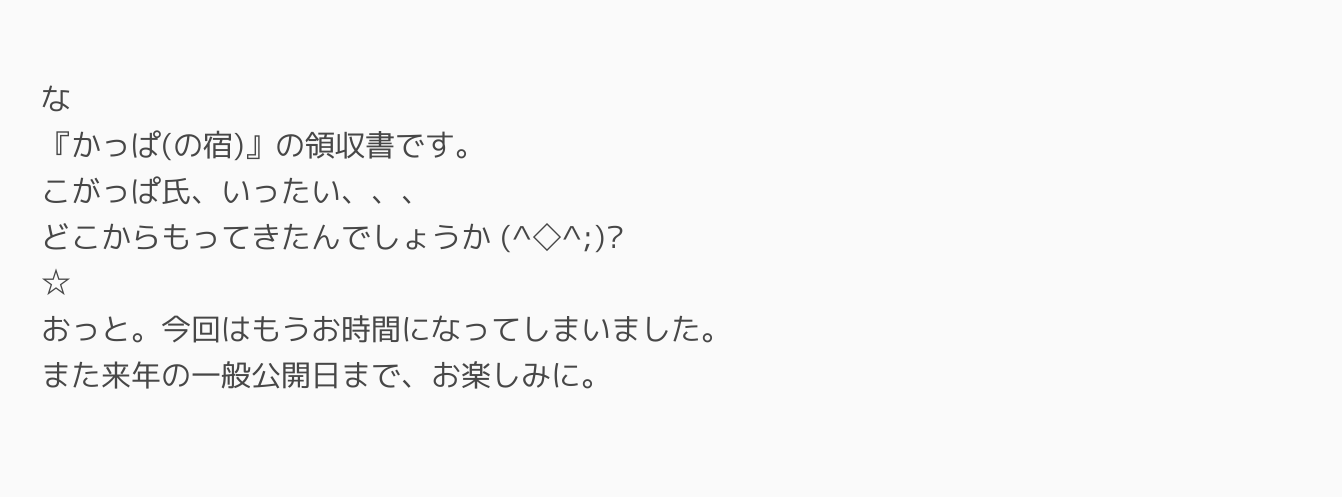な
『かっぱ(の宿)』の領収書です。
こがっぱ氏、いったい、、、
どこからもってきたんでしょうか (^◇^;)?
☆
おっと。今回はもうお時間になってしまいました。
また来年の一般公開日まで、お楽しみに。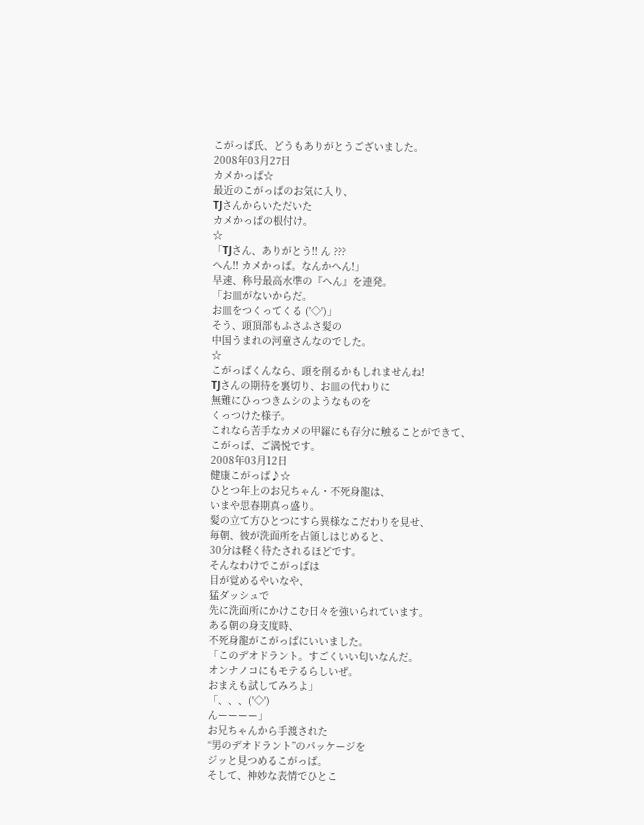こがっぱ氏、どうもありがとうございました。
2008年03月27日
カメかっぱ☆
最近のこがっぱのお気に入り、
TJさんからいただいた
カメかっぱの根付け。
☆
「TJさん、ありがとう!! ん ???
へん!! カメかっぱ。なんかへん!」
早速、称号最高水準の『へん』を連発。
「お皿がないからだ。
お皿をつくってくる ('◇')」
そう、頭頂部もふさふさ髪の
中国うまれの河童さんなのでした。
☆
こがっぱくんなら、頭を削るかもしれませんね!
TJさんの期待を裏切り、お皿の代わりに
無難にひっつきムシのようなものを
くっつけた様子。
これなら苦手なカメの甲羅にも存分に触ることができて、
こがっぱ、ご満悦です。
2008年03月12日
健康こがっぱ♪☆
ひとつ年上のお兄ちゃん・不死身龍は、
いまや思春期真っ盛り。
髪の立て方ひとつにすら異様なこだわりを見せ、
毎朝、彼が洗面所を占領しはじめると、
30分は軽く待たされるほどです。
そんなわけでこがっぱは
目が覚めるやいなや、
猛ダッシュで
先に洗面所にかけこむ日々を強いられています。
ある朝の身支度時、
不死身龍がこがっぱにいいました。
「このデオドラント。すごくいい匂いなんだ。
オンナノコにもモテるらしいぜ。
おまえも試してみろよ」
「、、、('◇')
んーーーー」
お兄ちゃんから手渡された
“男のデオドラント”のパッケージを
ジッと見つめるこがっぱ。
そして、神妙な表情でひとこ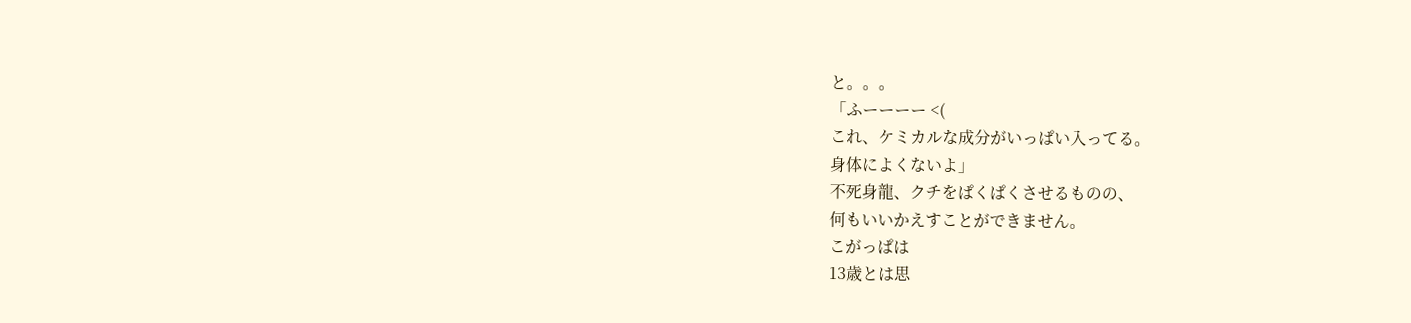と。。。
「ふーーーー <(
これ、ケミカルな成分がいっぱい入ってる。
身体によくないよ」
不死身龍、クチをぱくぱくさせるものの、
何もいいかえすことができません。
こがっぱは
13歳とは思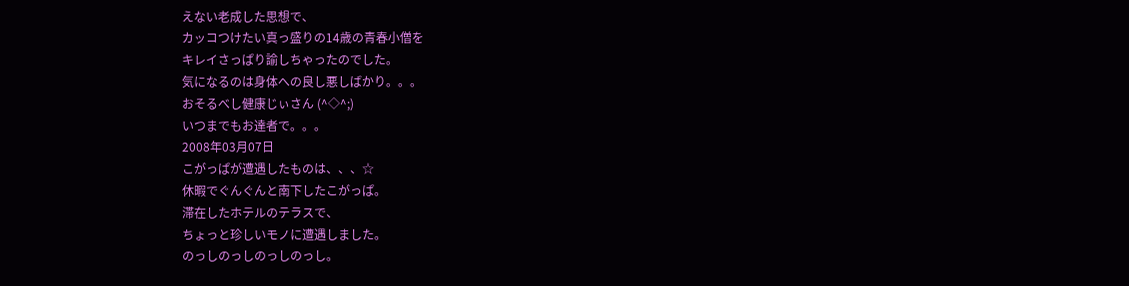えない老成した思想で、
カッコつけたい真っ盛りの14歳の青春小僧を
キレイさっぱり諭しちゃったのでした。
気になるのは身体への良し悪しばかり。。。
おそるべし健康じぃさん (^◇^;)
いつまでもお達者で。。。
2008年03月07日
こがっぱが遭遇したものは、、、☆
休暇でぐんぐんと南下したこがっぱ。
滞在したホテルのテラスで、
ちょっと珍しいモノに遭遇しました。
のっしのっしのっしのっし。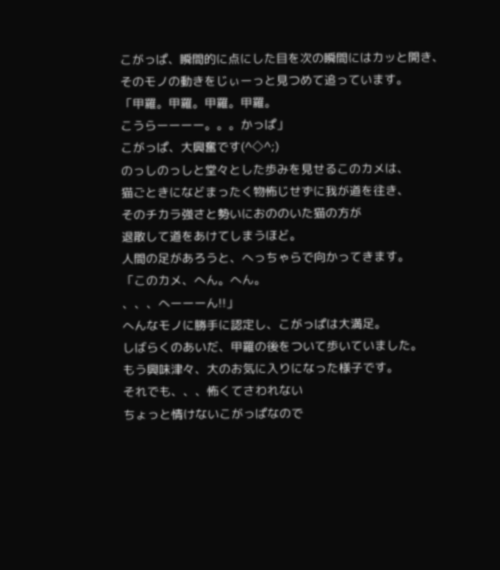こがっぱ、瞬間的に点にした目を次の瞬間にはカッと開き、
そのモノの動きをじぃーっと見つめて追っています。
「甲羅。甲羅。甲羅。甲羅。
こうらーーーー。。。かっぱ」
こがっぱ、大興奮です(^◇^;)
のっしのっしと堂々とした歩みを見せるこのカメは、
猫ごときになどまったく物怖じせずに我が道を往き、
そのチカラ強さと勢いにおののいた猫の方が
退散して道をあけてしまうほど。
人間の足があろうと、へっちゃらで向かってきます。
「このカメ、へん。へん。
、、、へーーーん!!」
へんなモノに勝手に認定し、こがっぱは大満足。
しばらくのあいだ、甲羅の後をついて歩いていました。
もう興味津々、大のお気に入りになった様子です。
それでも、、、怖くてさわれない
ちょっと情けないこがっぱなので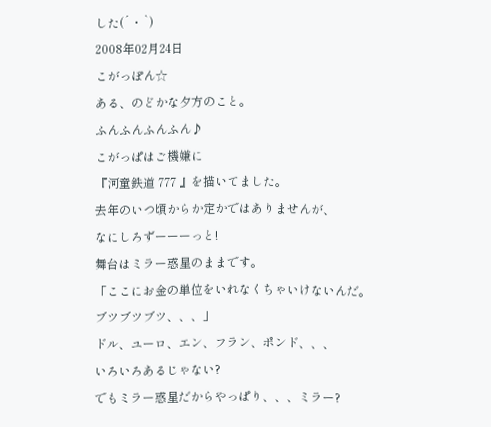した(´・`)
2008年02月24日
こがっぽん☆
ある、のどかな夕方のこと。
ふんふんふんふん♪
こがっぱはご機嫌に
『河童鉄道 777 』を描いてました。
去年のいつ頃からか定かではありませんが、
なにしろずーーーっと!
舞台はミラー惑星のままです。
「ここにお金の単位をいれなくちゃいけないんだ。
ブツブツブツ、、、」
ドル、ユーロ、エン、フラン、ポンド、、、
いろいろあるじゃない?
でもミラー惑星だからやっぱり、、、ミラー?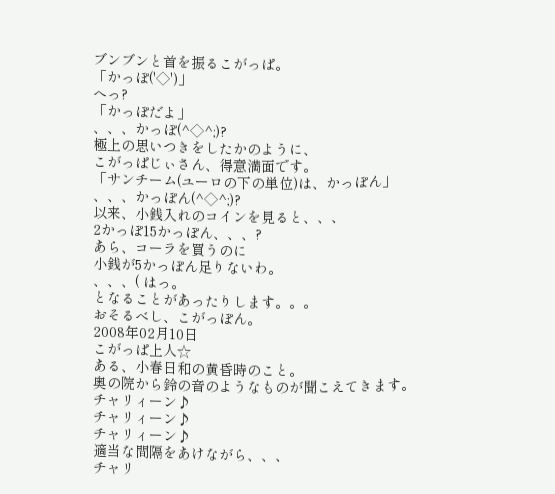ブンブンと首を振るこがっぱ。
「かっぽ('◇')」
へっ?
「かっぽだよ」
、、、かっぽ(^◇^;)?
極上の思いつきをしたかのように、
こがっぱじぃさん、得意満面です。
「サンチーム(ユーロの下の単位)は、かっぽん」
、、、かっぽん(^◇^;)?
以来、小銭入れのコインを見ると、、、
2かっぽ15かっぽん、、、?
あら、コーラを買うのに
小銭が5かっぽん足りないわ。
、、、( はっ。
となることがあったりします。。。
おそるべし、こがっぽん。
2008年02月10日
こがっぱ上人☆
ある、小春日和の黄昏時のこと。
奥の院から鈴の音のようなものが聞こえてきます。
チャリィーン♪
チャリィーン♪
チャリィーン♪
適当な間隔をあけながら、、、
チャリ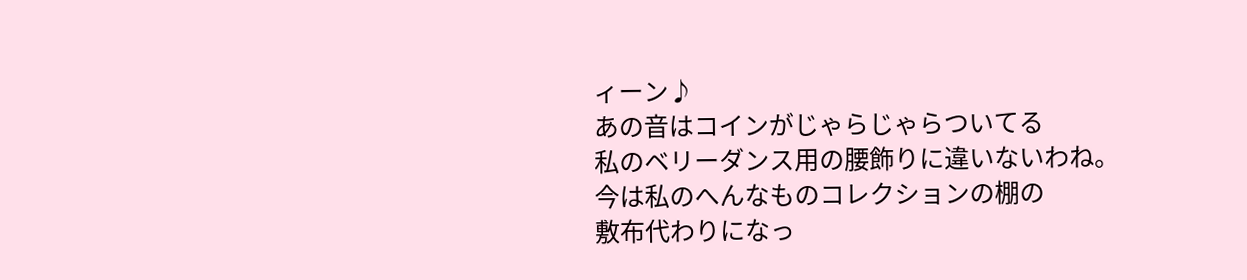ィーン♪
あの音はコインがじゃらじゃらついてる
私のベリーダンス用の腰飾りに違いないわね。
今は私のへんなものコレクションの棚の
敷布代わりになっ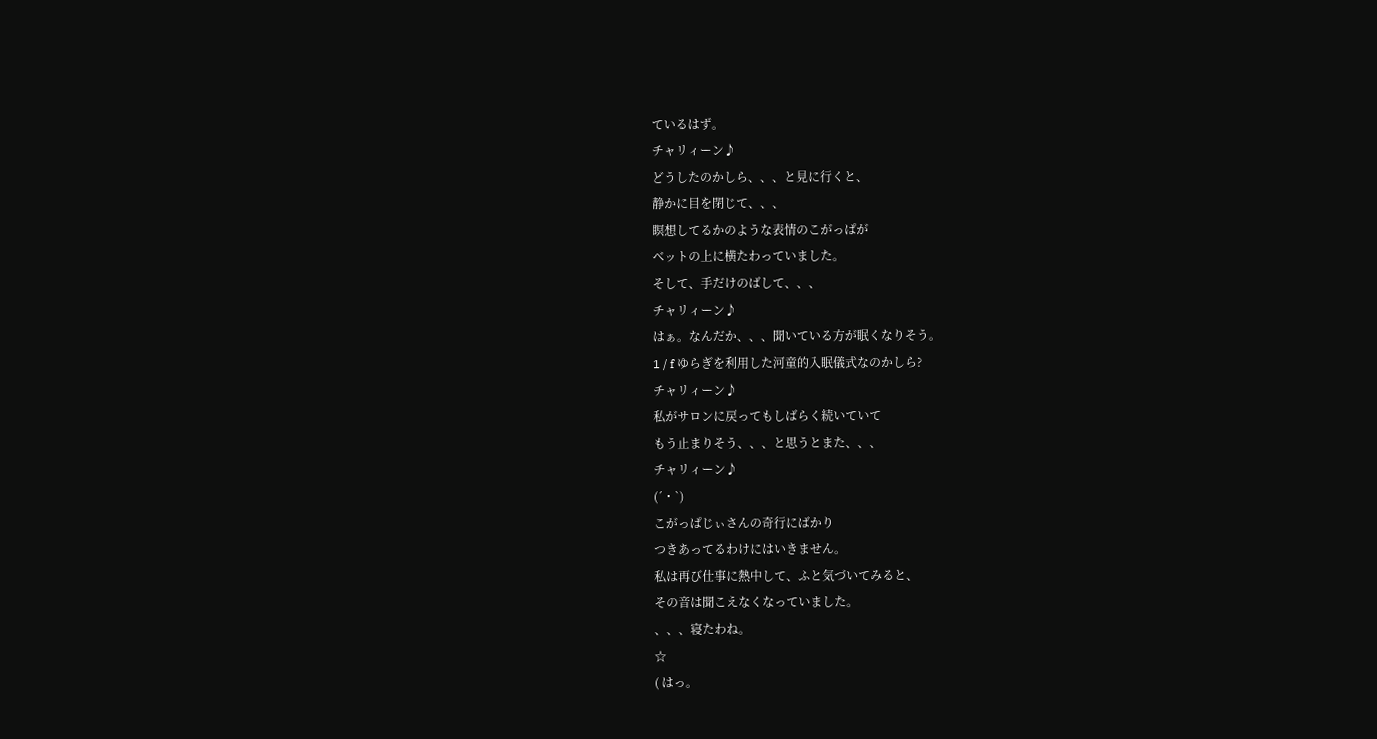ているはず。
チャリィーン♪
どうしたのかしら、、、と見に行くと、
静かに目を閉じて、、、
瞑想してるかのような表情のこがっぱが
ベットの上に横たわっていました。
そして、手だけのばして、、、
チャリィーン♪
はぁ。なんだか、、、聞いている方が眠くなりそう。
1 / f ゆらぎを利用した河童的入眠儀式なのかしら?
チャリィーン♪
私がサロンに戻ってもしばらく続いていて
もう止まりそう、、、と思うとまた、、、
チャリィーン♪
(´・`)
こがっぱじぃさんの奇行にばかり
つきあってるわけにはいきません。
私は再び仕事に熱中して、ふと気づいてみると、
その音は聞こえなくなっていました。
、、、寝たわね。
☆
( はっ。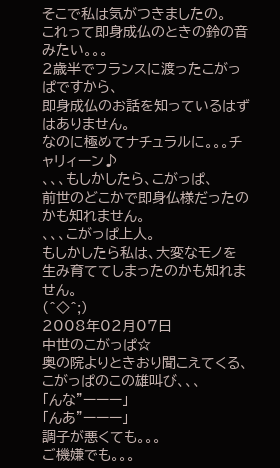そこで私は気がつきましたの。
これって即身成仏のときの鈴の音みたい。。。
2歳半でフランスに渡ったこがっぱですから、
即身成仏のお話を知っているはずはありません。
なのに極めてナチュラルに。。。チャリィーン♪
、、、もしかしたら、こがっぱ、
前世のどこかで即身仏様だったのかも知れません。
、、、こがっぱ上人。
もしかしたら私は、大変なモノを
生み育ててしまったのかも知れません。
(^◇^;)
2008年02月07日
中世のこがっぱ☆
奥の院よりときおり聞こえてくる、
こがっぱのこの雄叫び、、、
「んな”ーーー」
「んあ”ーーー」
調子が悪くても。。。
ご機嫌でも。。。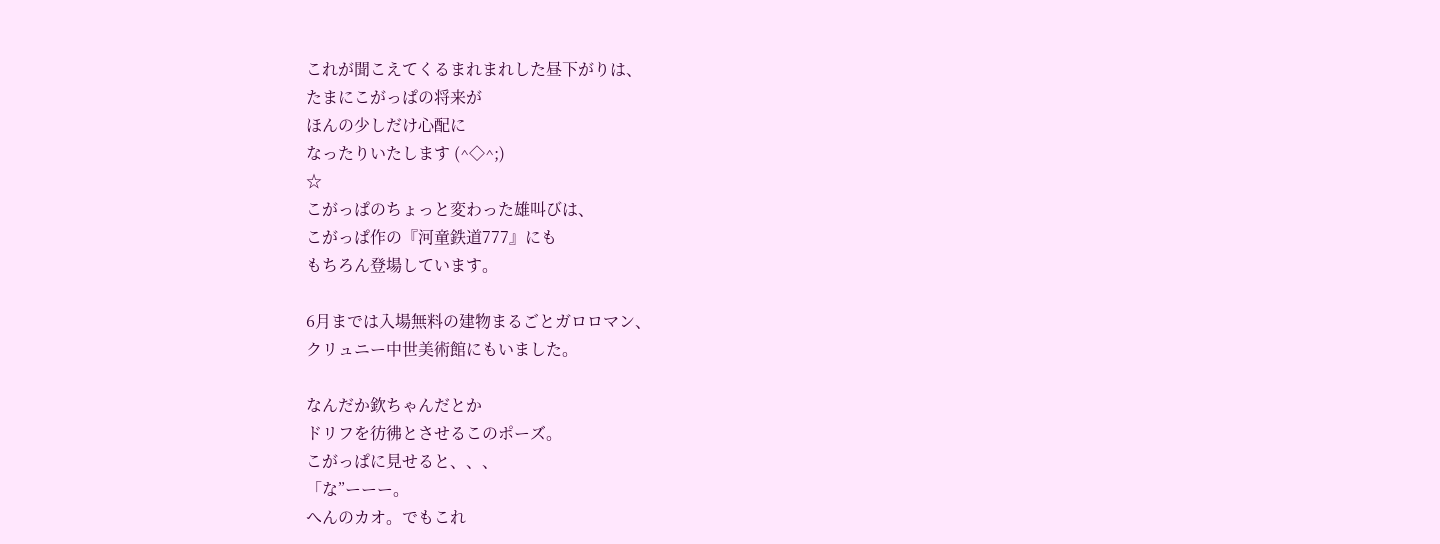これが聞こえてくるまれまれした昼下がりは、
たまにこがっぱの将来が
ほんの少しだけ心配に
なったりいたします (^◇^;)
☆
こがっぱのちょっと変わった雄叫びは、
こがっぱ作の『河童鉄道777』にも
もちろん登場しています。

6月までは入場無料の建物まるごとガロロマン、
クリュニー中世美術館にもいました。

なんだか欽ちゃんだとか
ドリフを彷彿とさせるこのポーズ。
こがっぱに見せると、、、
「な”ーーー。
へんのカオ。でもこれ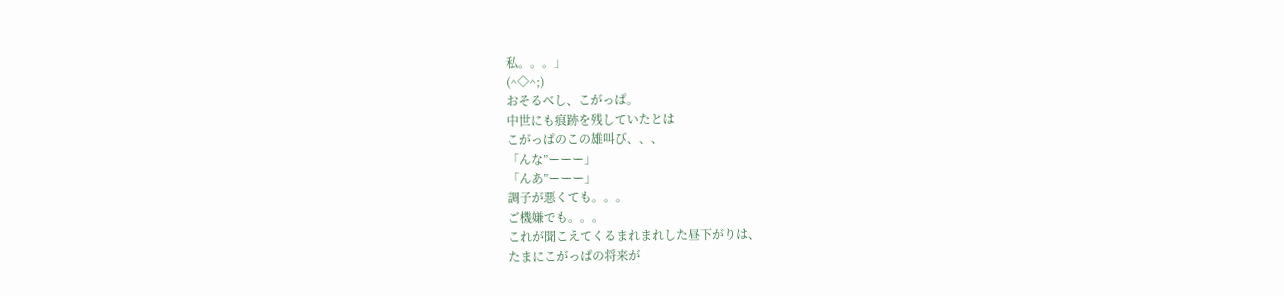私。。。」
(^◇^;)
おそるべし、こがっぱ。
中世にも痕跡を残していたとは
こがっぱのこの雄叫び、、、
「んな”ーーー」
「んあ”ーーー」
調子が悪くても。。。
ご機嫌でも。。。
これが聞こえてくるまれまれした昼下がりは、
たまにこがっぱの将来が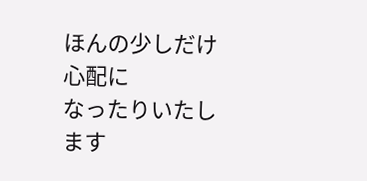ほんの少しだけ心配に
なったりいたします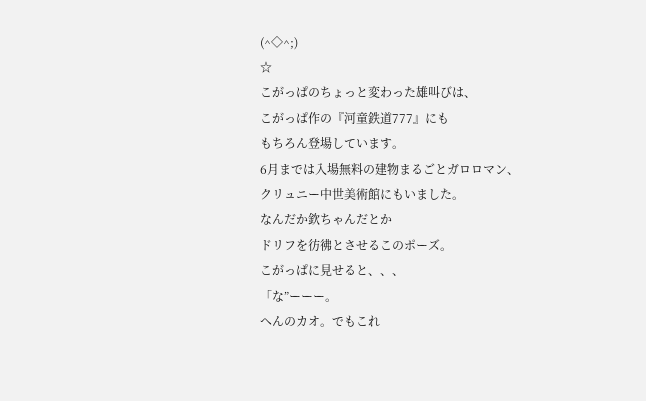(^◇^;)
☆
こがっぱのちょっと変わった雄叫びは、
こがっぱ作の『河童鉄道777』にも
もちろん登場しています。
6月までは入場無料の建物まるごとガロロマン、
クリュニー中世美術館にもいました。
なんだか欽ちゃんだとか
ドリフを彷彿とさせるこのポーズ。
こがっぱに見せると、、、
「な”ーーー。
へんのカオ。でもこれ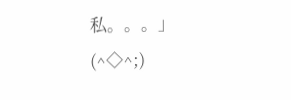私。。。」
(^◇^;)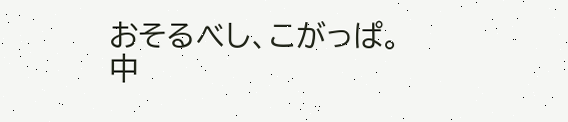おそるべし、こがっぱ。
中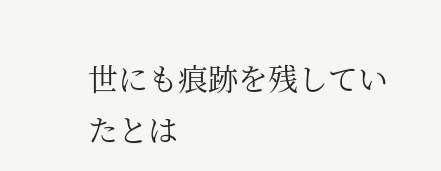世にも痕跡を残していたとは